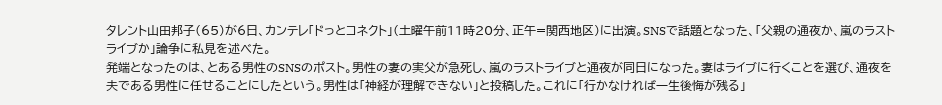タレント山田邦子(65)が6日、カンテレ「ドっとコネクト」(土曜午前11時20分、正午=関西地区)に出演。SNSで話題となった、「父親の通夜か、嵐のラストライブか」論争に私見を述べた。
発端となったのは、とある男性のSNSのポスト。男性の妻の実父が急死し、嵐のラストライブと通夜が同日になった。妻はライブに行くことを選び、通夜を夫である男性に任せることにしたという。男性は「神経が理解できない」と投稿した。これに「行かなければ一生後悔が残る」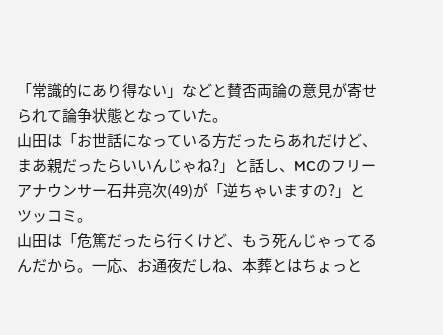「常識的にあり得ない」などと賛否両論の意見が寄せられて論争状態となっていた。
山田は「お世話になっている方だったらあれだけど、まあ親だったらいいんじゃね?」と話し、MCのフリーアナウンサー石井亮次(49)が「逆ちゃいますの?」とツッコミ。
山田は「危篤だったら行くけど、もう死んじゃってるんだから。一応、お通夜だしね、本葬とはちょっと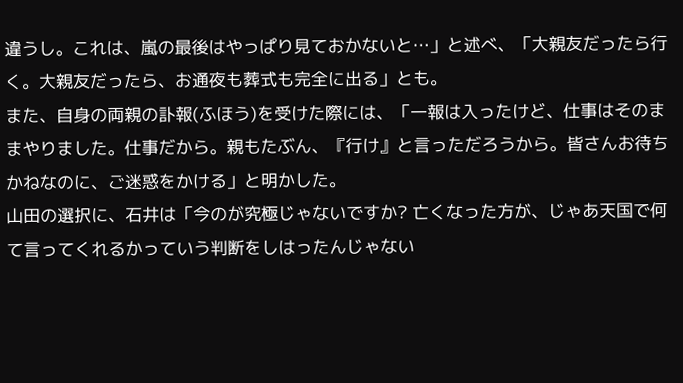違うし。これは、嵐の最後はやっぱり見ておかないと…」と述べ、「大親友だったら行く。大親友だったら、お通夜も葬式も完全に出る」とも。
また、自身の両親の訃報(ふほう)を受けた際には、「一報は入ったけど、仕事はそのままやりました。仕事だから。親もたぶん、『行け』と言っただろうから。皆さんお待ちかねなのに、ご迷惑をかける」と明かした。
山田の選択に、石井は「今のが究極じゃないですか? 亡くなった方が、じゃあ天国で何て言ってくれるかっていう判断をしはったんじゃない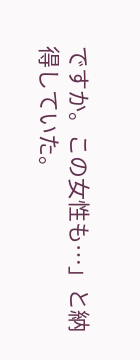ですか。この女性も…」と納得していた。